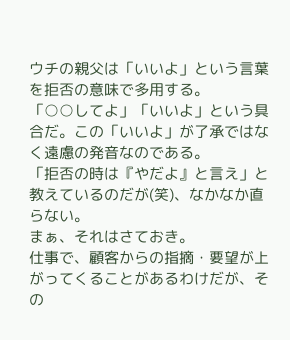ウチの親父は「いいよ」という言葉を拒否の意味で多用する。
「○○してよ」「いいよ」という具合だ。この「いいよ」が了承ではなく遠慮の発音なのである。
「拒否の時は『やだよ』と言え」と教えているのだが(笑)、なかなか直らない。
まぁ、それはさておき。
仕事で、顧客からの指摘・要望が上がってくることがあるわけだが、その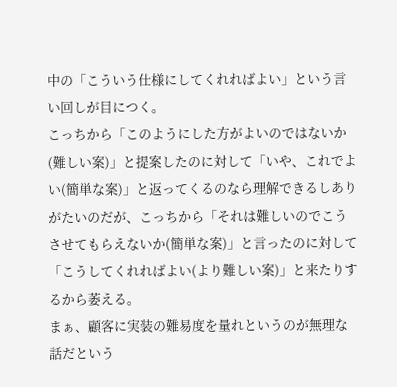中の「こういう仕様にしてくれればよい」という言い回しが目につく。
こっちから「このようにした方がよいのではないか(難しい案)」と提案したのに対して「いや、これでよい(簡単な案)」と返ってくるのなら理解できるしありがたいのだが、こっちから「それは難しいのでこうさせてもらえないか(簡単な案)」と言ったのに対して「こうしてくれればよい(より難しい案)」と来たりするから萎える。
まぁ、顧客に実装の難易度を量れというのが無理な話だという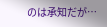のは承知だが…